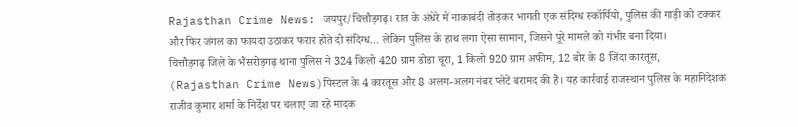Rajasthan Crime News: जयपुर/चित्तौड़गढ़। रात के अंधेरे में नाकाबंदी तोड़कर भागती एक संदिग्ध स्कॉर्पियो, पुलिस की गाड़ी को टक्कर और फिर जंगल का फायदा उठाकर फरार होते दो संदिग्ध… लेकिन पुलिस के हाथ लगा ऐसा सामान, जिसने पूरे मामले को गंभीर बना दिया।
चित्तौड़गढ़ जिले के भैंसरोड़गढ़ थाना पुलिस ने 324 किलो 420 ग्राम डोडा चूरा, 1 किलो 920 ग्राम अफीम, 12 बोर के 8 जिंदा कारतूस, (Rajasthan Crime News)पिस्टल के 4 कारतूस और 8 अलग-अलग नंबर प्लेटें बरामद की हैं। यह कार्रवाई राजस्थान पुलिस के महानिदेशक राजीव कुमार शर्मा के निर्देश पर चलाए जा रहे मादक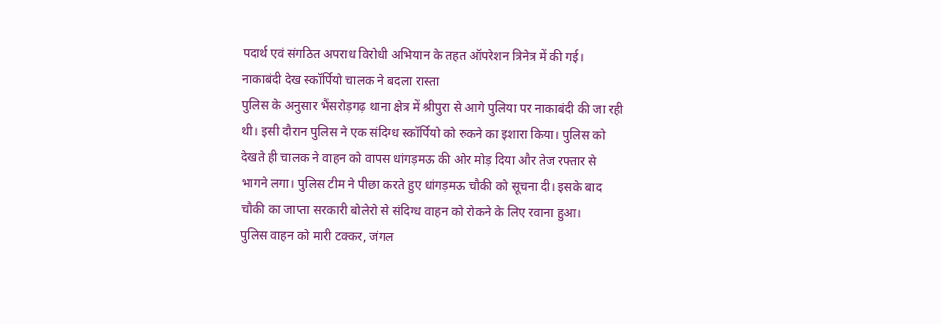पदार्थ एवं संगठित अपराध विरोधी अभियान के तहत ऑपरेशन त्रिनेत्र में की गई।
नाकाबंदी देख स्कॉर्पियो चालक ने बदला रास्ता
पुलिस के अनुसार भैंसरोड़गढ़ थाना क्षेत्र में श्रीपुरा से आगे पुलिया पर नाकाबंदी की जा रही थी। इसी दौरान पुलिस ने एक संदिग्ध स्कॉर्पियो को रुकने का इशारा किया। पुलिस को देखते ही चालक ने वाहन को वापस धांगड़मऊ की ओर मोड़ दिया और तेज रफ्तार से भागने लगा। पुलिस टीम ने पीछा करते हुए धांगड़मऊ चौकी को सूचना दी। इसके बाद चौकी का जाप्ता सरकारी बोलेरो से संदिग्ध वाहन को रोकने के लिए रवाना हुआ।
पुलिस वाहन को मारी टक्कर, जंगल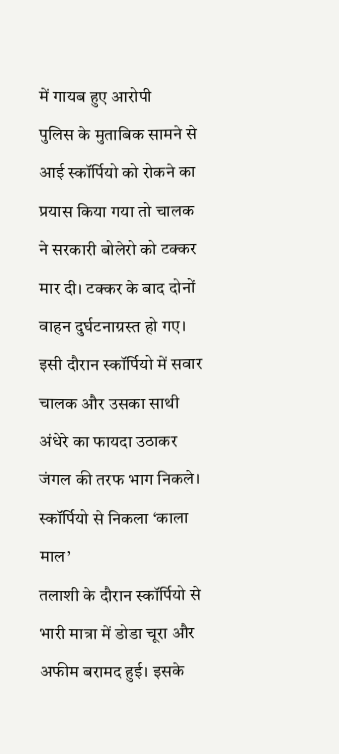में गायब हुए आरोपी
पुलिस के मुताबिक सामने से आई स्कॉर्पियो को रोकने का प्रयास किया गया तो चालक ने सरकारी बोलेरो को टक्कर मार दी। टक्कर के बाद दोनों वाहन दुर्घटनाग्रस्त हो गए। इसी दौरान स्कॉर्पियो में सवार चालक और उसका साथी अंधेरे का फायदा उठाकर जंगल की तरफ भाग निकले।
स्कॉर्पियो से निकला ‘काला माल’
तलाशी के दौरान स्कॉर्पियो से भारी मात्रा में डोडा चूरा और अफीम बरामद हुई। इसके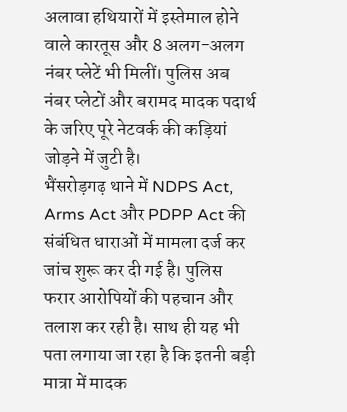अलावा हथियारों में इस्तेमाल होने वाले कारतूस और 8 अलग-अलग नंबर प्लेटें भी मिलीं। पुलिस अब नंबर प्लेटों और बरामद मादक पदार्थ के जरिए पूरे नेटवर्क की कड़ियां जोड़ने में जुटी है।
भैंसरोड़गढ़ थाने में NDPS Act, Arms Act और PDPP Act की संबंधित धाराओं में मामला दर्ज कर जांच शुरू कर दी गई है। पुलिस फरार आरोपियों की पहचान और तलाश कर रही है। साथ ही यह भी पता लगाया जा रहा है कि इतनी बड़ी मात्रा में मादक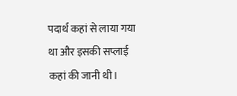पदार्थ कहां से लाया गया था और इसकी सप्लाई कहां की जानी थी।